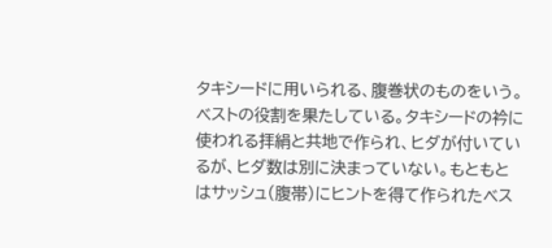タキシードに用いられる、腹巻状のものをいう。 ベストの役割を果たしている。タキシードの衿に使われる拝絹と共地で作られ、ヒダが付いているが、ヒダ数は別に決まっていない。もともとはサッシュ(腹帯)にヒントを得て作られたベス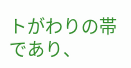トがわりの帯であり、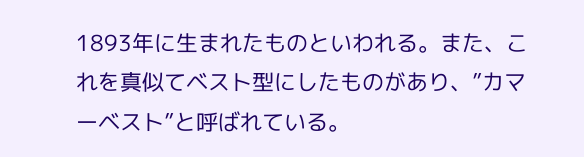1893年に生まれたものといわれる。また、これを真似てベスト型にしたものがあり、”カマーベスト”と呼ばれている。